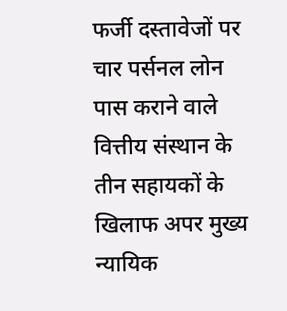फर्जी दस्तावेजों पर चार पर्सनल लोन पास कराने वाले वित्तीय संस्थान के तीन सहायकों के खिलाफ अपर मुख्य न्यायिक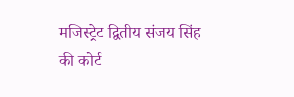मजिस्ट्रेट द्वितीय संजय सिंह की कोर्ट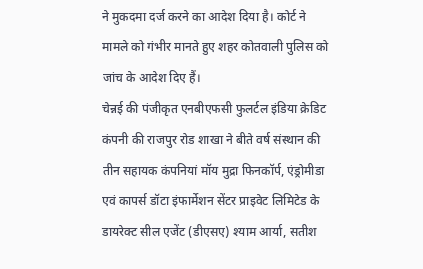ने मुकदमा दर्ज करने का आदेश दिया है। कोर्ट ने मामले को गंभीर मानते हुए शहर कोतवाली पुलिस को जांच के आदेश दिए हैं।
चेन्नई की पंजीकृत एनबीएफसी फुलर्टल इंडिया क्रेडिट कंपनी की राजपुर रोड शाखा ने बीते वर्ष संस्थान की तीन सहायक कंपनियां मॉय मुद्रा फिनकॉर्प, एंड्रोमीडा एवं कापर्स डॉटा इंफार्मेशन सेंटर प्राइवेट लिमिटेड के डायरेक्ट सील एजेंट (डीएसए) श्याम आर्या, सतीश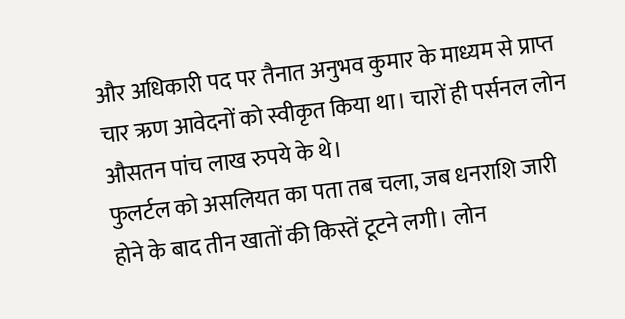और अधिकारी पद पर तैनात अनुभव कुमार के माध्यम से प्राप्त चार ऋण आवेदनों को स्वीकृत किया था। चारों ही पर्सनल लोन औसतन पांच लाख रुपये के थे।
फुलर्टल को असलियत का पता तब चला, जब धनराशि जारी होने के बाद तीन खातों की किस्तें टूटने लगी। लोन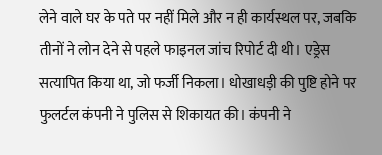लेने वाले घर के पते पर नहीं मिले और न ही कार्यस्थल पर, जबकि तीनों ने लोन देने से पहले फाइनल जांच रिपोर्ट दी थी। एड्रेस सत्यापित किया था, जो फर्जी निकला। धोखाधड़ी की पुष्टि होने पर फुलर्टल कंपनी ने पुलिस से शिकायत की। कंपनी ने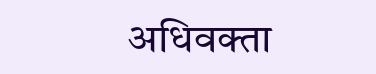अधिवक्ता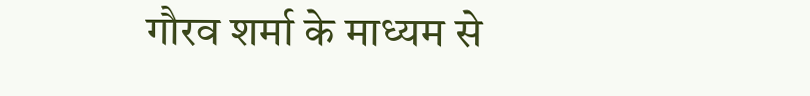गौरव शर्मा के माध्यम से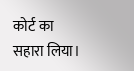कोर्ट का सहारा लिया।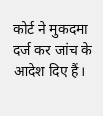कोर्ट ने मुकदमा दर्ज कर जांच के आदेश दिए हैं।